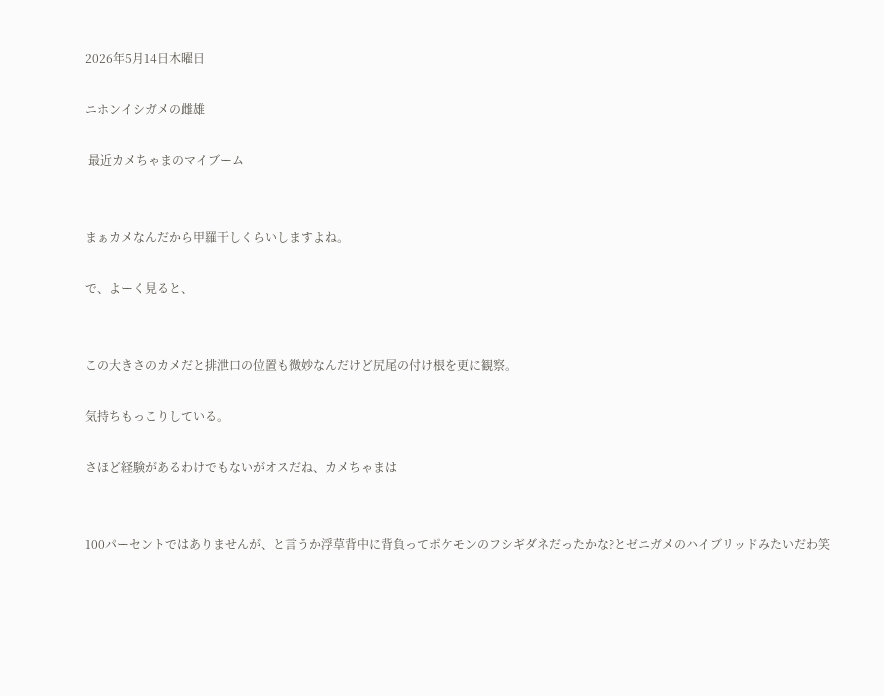2026年5月14日木曜日

ニホンイシガメの雌雄

 最近カメちゃまのマイブーム


まぁカメなんだから甲羅干しくらいしますよね。

で、よーく見ると、


この大きさのカメだと排泄口の位置も微妙なんだけど尻尾の付け根を更に観察。

気持ちもっこりしている。

さほど経験があるわけでもないがオスだね、カメちゃまは


100パーセントではありませんが、と言うか浮草背中に背負ってポケモンのフシギダネだったかな?とゼニガメのハイブリッドみたいだわ笑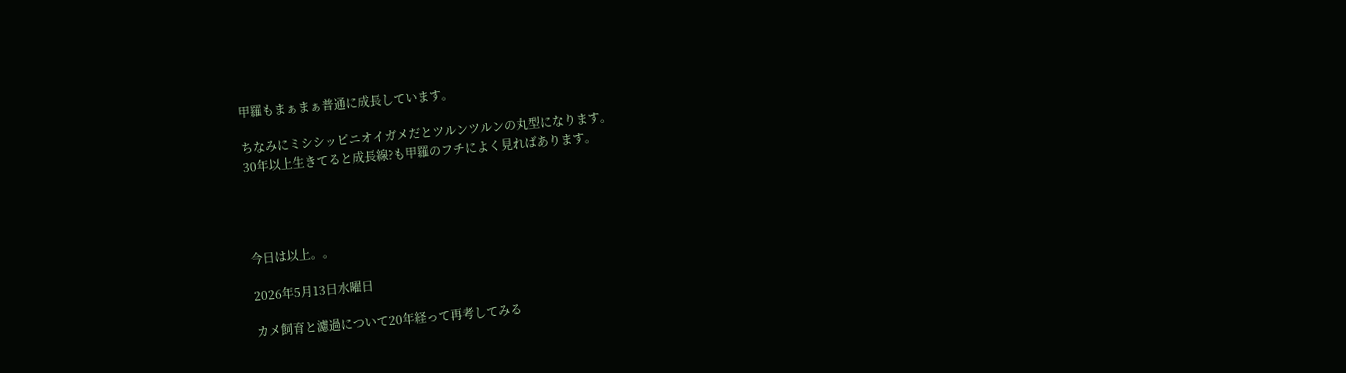甲羅もまぁまぁ普通に成長しています。

ちなみにミシシッピニオイガメだとツルンツルンの丸型になります。
30年以上生きてると成長線?も甲羅のフチによく見ればあります。




今日は以上。。

2026年5月13日水曜日

カメ飼育と濾過について20年経って再考してみる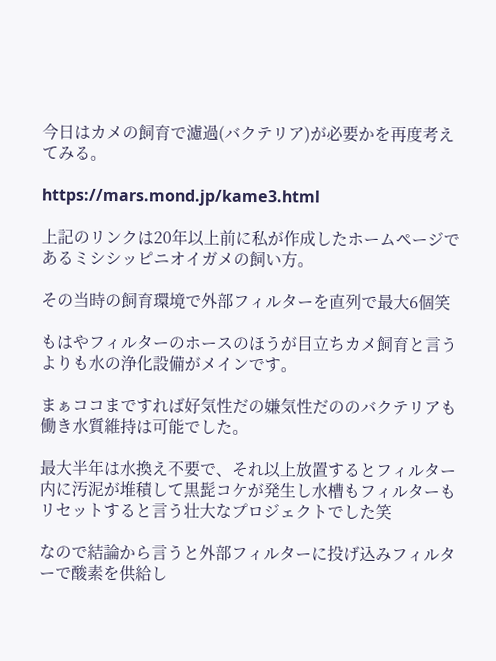今日はカメの飼育で濾過(バクテリア)が必要かを再度考えてみる。

https://mars.mond.jp/kame3.html

上記のリンクは20年以上前に私が作成したホームページであるミシシッピニオイガメの飼い方。

その当時の飼育環境で外部フィルターを直列で最大6個笑

もはやフィルターのホースのほうが目立ちカメ飼育と言うよりも水の浄化設備がメインです。

まぁココまですれば好気性だの嫌気性だののバクテリアも働き水質維持は可能でした。

最大半年は水換え不要で、それ以上放置するとフィルター内に汚泥が堆積して黒髭コケが発生し水槽もフィルターもリセットすると言う壮大なプロジェクトでした笑

なので結論から言うと外部フィルターに投げ込みフィルターで酸素を供給し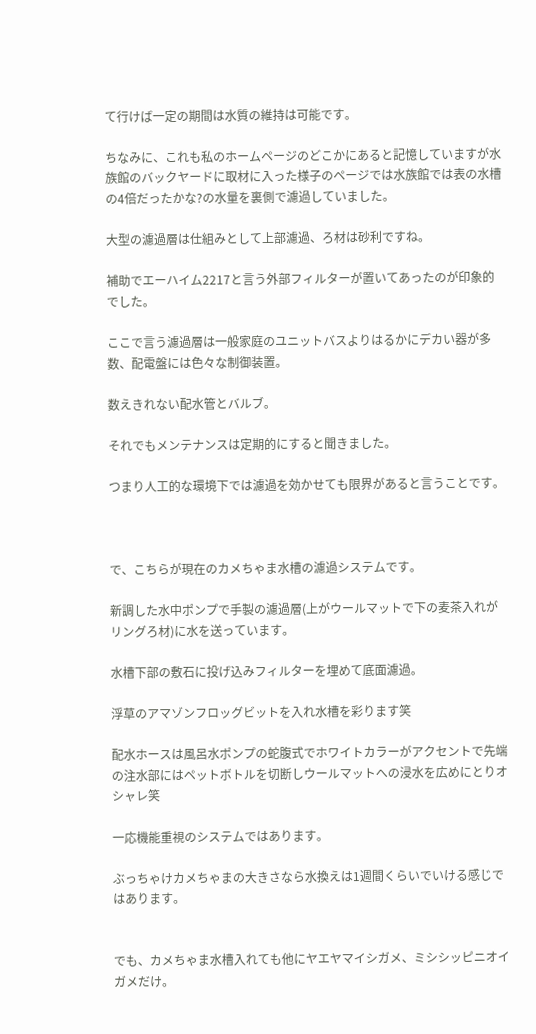て行けば一定の期間は水質の維持は可能です。

ちなみに、これも私のホームページのどこかにあると記憶していますが水族館のバックヤードに取材に入った様子のページでは水族館では表の水槽の4倍だったかな?の水量を裏側で濾過していました。

大型の濾過層は仕組みとして上部濾過、ろ材は砂利ですね。

補助でエーハイム2217と言う外部フィルターが置いてあったのが印象的でした。

ここで言う濾過層は一般家庭のユニットバスよりはるかにデカい器が多数、配電盤には色々な制御装置。

数えきれない配水管とバルブ。

それでもメンテナンスは定期的にすると聞きました。

つまり人工的な環境下では濾過を効かせても限界があると言うことです。



で、こちらが現在のカメちゃま水槽の濾過システムです。

新調した水中ポンプで手製の濾過層(上がウールマットで下の麦茶入れがリングろ材)に水を送っています。

水槽下部の敷石に投げ込みフィルターを埋めて底面濾過。

浮草のアマゾンフロッグビットを入れ水槽を彩ります笑

配水ホースは風呂水ポンプの蛇腹式でホワイトカラーがアクセントで先端の注水部にはペットボトルを切断しウールマットへの浸水を広めにとりオシャレ笑

一応機能重視のシステムではあります。

ぶっちゃけカメちゃまの大きさなら水換えは1週間くらいでいける感じではあります。


でも、カメちゃま水槽入れても他にヤエヤマイシガメ、ミシシッピニオイガメだけ。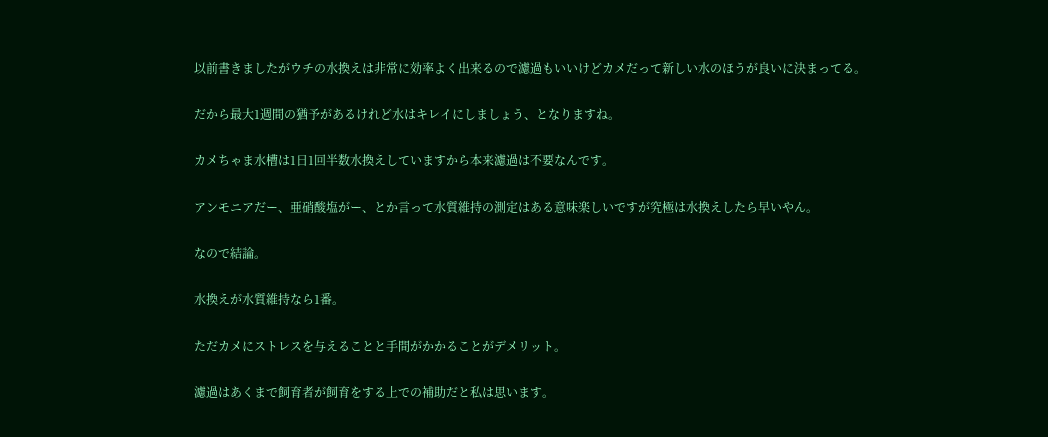以前書きましたがウチの水換えは非常に効率よく出来るので濾過もいいけどカメだって新しい水のほうが良いに決まってる。

だから最大1週間の猶予があるけれど水はキレイにしましょう、となりますね。

カメちゃま水槽は1日1回半数水換えしていますから本来濾過は不要なんです。

アンモニアだー、亜硝酸塩がー、とか言って水質維持の測定はある意味楽しいですが究極は水換えしたら早いやん。

なので結論。

水換えが水質維持なら1番。

ただカメにストレスを与えることと手間がかかることがデメリット。

濾過はあくまで飼育者が飼育をする上での補助だと私は思います。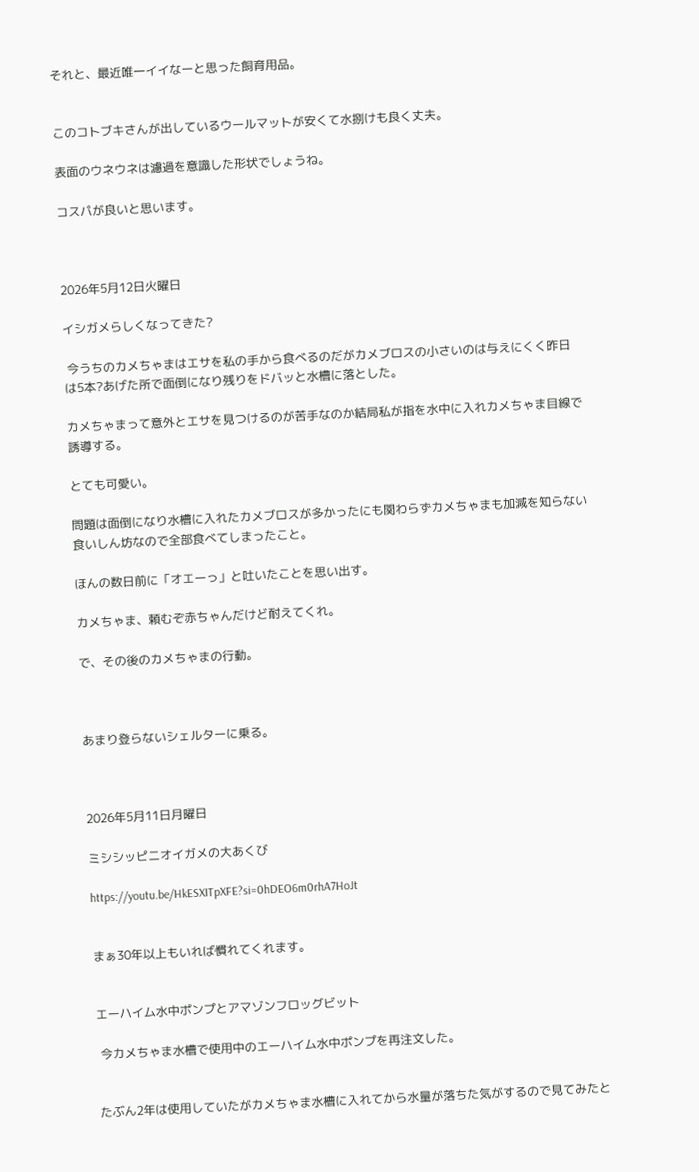それと、最近唯一イイなーと思った飼育用品。


このコトブキさんが出しているウールマットが安くて水捌けも良く丈夫。

表面のウネウネは濾過を意識した形状でしょうね。

コスパが良いと思います。



2026年5月12日火曜日

イシガメらしくなってきた?

 今うちのカメちゃまはエサを私の手から食べるのだがカメブロスの小さいのは与えにくく昨日は5本?あげた所で面倒になり残りをドバッと水槽に落とした。

カメちゃまって意外とエサを見つけるのが苦手なのか結局私が指を水中に入れカメちゃま目線で誘導する。

とても可愛い。

問題は面倒になり水槽に入れたカメブロスが多かったにも関わらずカメちゃまも加減を知らない食いしん坊なので全部食べてしまったこと。

ほんの数日前に「オエーっ」と吐いたことを思い出す。

カメちゃま、頼むぞ赤ちゃんだけど耐えてくれ。

で、その後のカメちゃまの行動。



あまり登らないシェルターに乗る。



2026年5月11日月曜日

ミシシッピニオイガメの大あくび

https://youtu.be/HkESXITpXFE?si=0hDEO6m0rhA7HoJt


まぁ30年以上もいれば慣れてくれます。


エーハイム水中ポンプとアマゾンフロッグビット

 今カメちゃま水槽で使用中のエーハイム水中ポンプを再注文した。


たぶん2年は使用していたがカメちゃま水槽に入れてから水量が落ちた気がするので見てみたと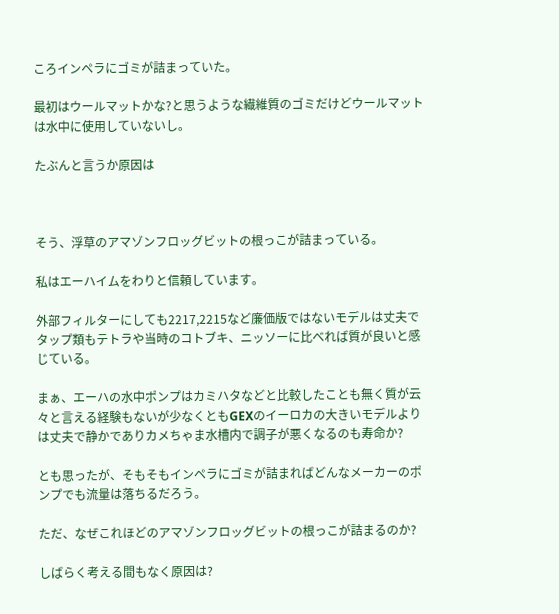ころインペラにゴミが詰まっていた。

最初はウールマットかな?と思うような繊維質のゴミだけどウールマットは水中に使用していないし。

たぶんと言うか原因は



そう、浮草のアマゾンフロッグビットの根っこが詰まっている。

私はエーハイムをわりと信頼しています。

外部フィルターにしても2217,2215など廉価版ではないモデルは丈夫でタップ類もテトラや当時のコトブキ、ニッソーに比べれば質が良いと感じている。

まぁ、エーハの水中ポンプはカミハタなどと比較したことも無く質が云々と言える経験もないが少なくともGEXのイーロカの大きいモデルよりは丈夫で静かでありカメちゃま水槽内で調子が悪くなるのも寿命か?

とも思ったが、そもそもインペラにゴミが詰まればどんなメーカーのポンプでも流量は落ちるだろう。

ただ、なぜこれほどのアマゾンフロッグビットの根っこが詰まるのか?

しばらく考える間もなく原因は?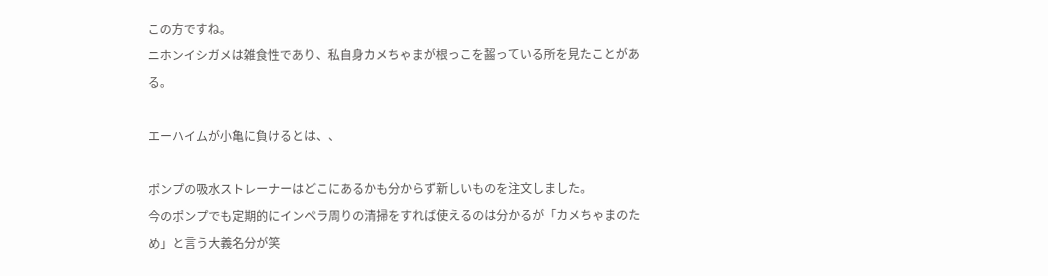この方ですね。
ニホンイシガメは雑食性であり、私自身カメちゃまが根っこを齧っている所を見たことがある。

エーハイムが小亀に負けるとは、、

ポンプの吸水ストレーナーはどこにあるかも分からず新しいものを注文しました。
今のポンプでも定期的にインペラ周りの清掃をすれば使えるのは分かるが「カメちゃまのため」と言う大義名分が笑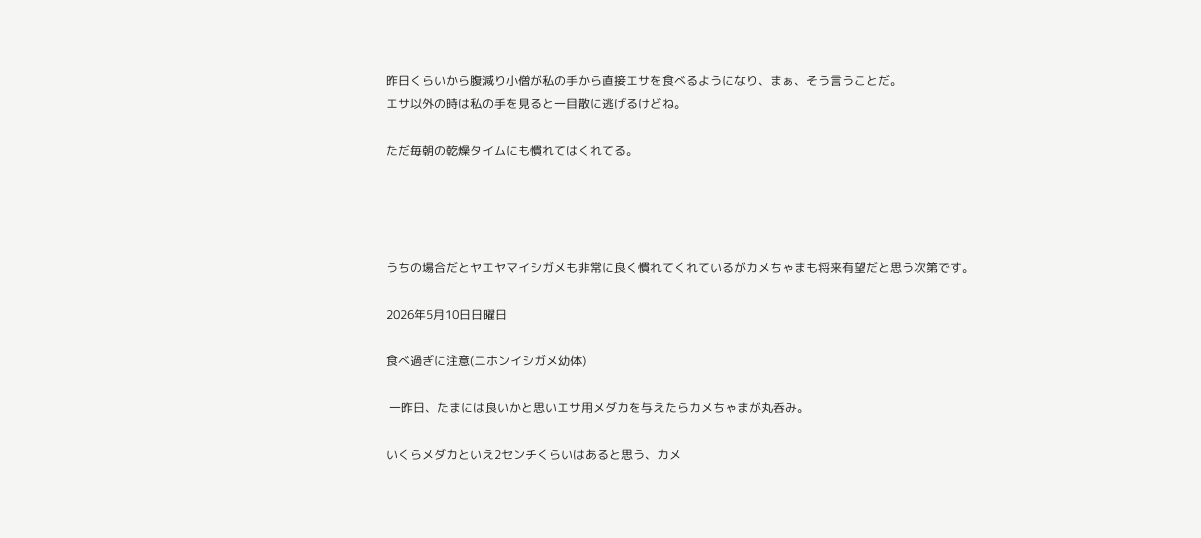昨日くらいから腹減り小僧が私の手から直接エサを食べるようになり、まぁ、そう言うことだ。
エサ以外の時は私の手を見ると一目散に逃げるけどね。

ただ毎朝の乾燥タイムにも慣れてはくれてる。




うちの場合だとヤエヤマイシガメも非常に良く慣れてくれているがカメちゃまも将来有望だと思う次第です。

2026年5月10日日曜日

食べ過ぎに注意(ニホンイシガメ幼体)

 一昨日、たまには良いかと思いエサ用メダカを与えたらカメちゃまが丸呑み。

いくらメダカといえ2センチくらいはあると思う、カメ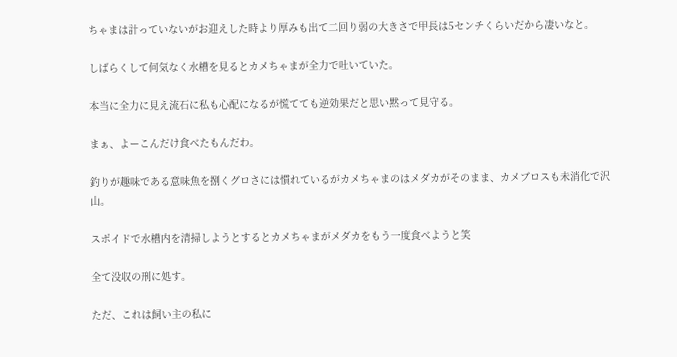ちゃまは計っていないがお迎えした時より厚みも出て二回り弱の大きさで甲長は5センチくらいだから凄いなと。

しばらくして何気なく水槽を見るとカメちゃまが全力で吐いていた。

本当に全力に見え流石に私も心配になるが慌てても逆効果だと思い黙って見守る。

まぁ、よーこんだけ食べたもんだわ。

釣りが趣味である意味魚を捌くグロさには慣れているがカメちゃまのはメダカがそのまま、カメブロスも未消化で沢山。

スポイドで水槽内を清掃しようとするとカメちゃまがメダカをもう一度食べようと笑

全て没収の刑に処す。

ただ、これは飼い主の私に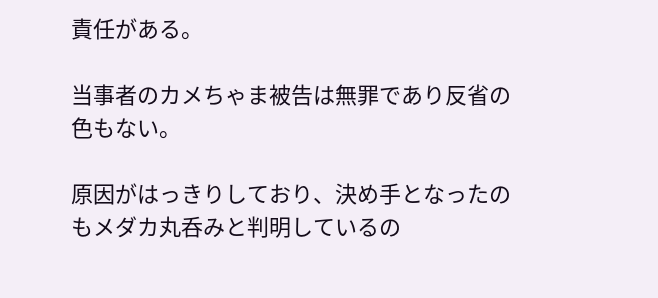責任がある。

当事者のカメちゃま被告は無罪であり反省の色もない。

原因がはっきりしており、決め手となったのもメダカ丸呑みと判明しているの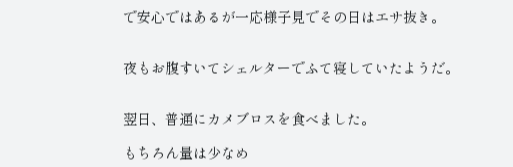で安心ではあるが一応様子見でその日はエサ抜き。


夜もお腹すいてシェルターでふて寝していたようだ。


翌日、普通にカメブロスを食べました。

もちろん量は少なめ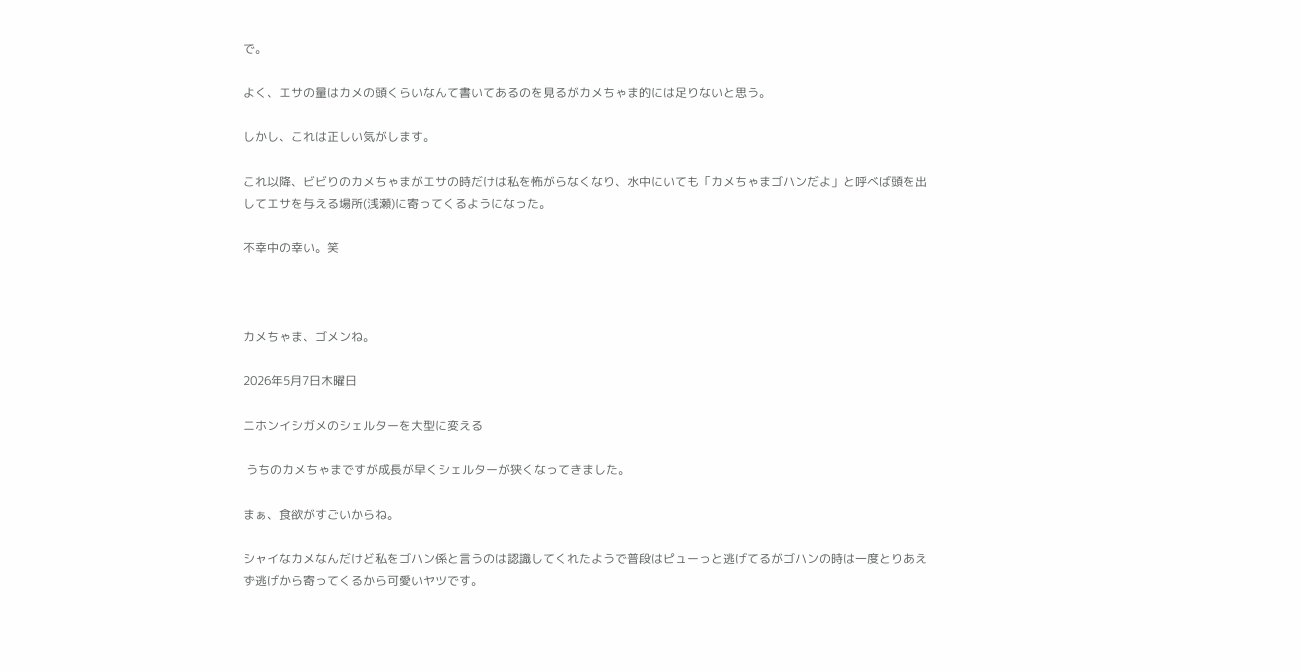で。

よく、エサの量はカメの頭くらいなんて書いてあるのを見るがカメちゃま的には足りないと思う。

しかし、これは正しい気がします。

これ以降、ビビりのカメちゃまがエサの時だけは私を怖がらなくなり、水中にいても「カメちゃまゴハンだよ」と呼べば頭を出してエサを与える場所(浅瀬)に寄ってくるようになった。

不幸中の幸い。笑



カメちゃま、ゴメンね。

2026年5月7日木曜日

ニホンイシガメのシェルターを大型に変える

 うちのカメちゃまですが成長が早くシェルターが狭くなってきました。

まぁ、食欲がすごいからね。

シャイなカメなんだけど私をゴハン係と言うのは認識してくれたようで普段はピューっと逃げてるがゴハンの時は一度とりあえず逃げから寄ってくるから可愛いヤツです。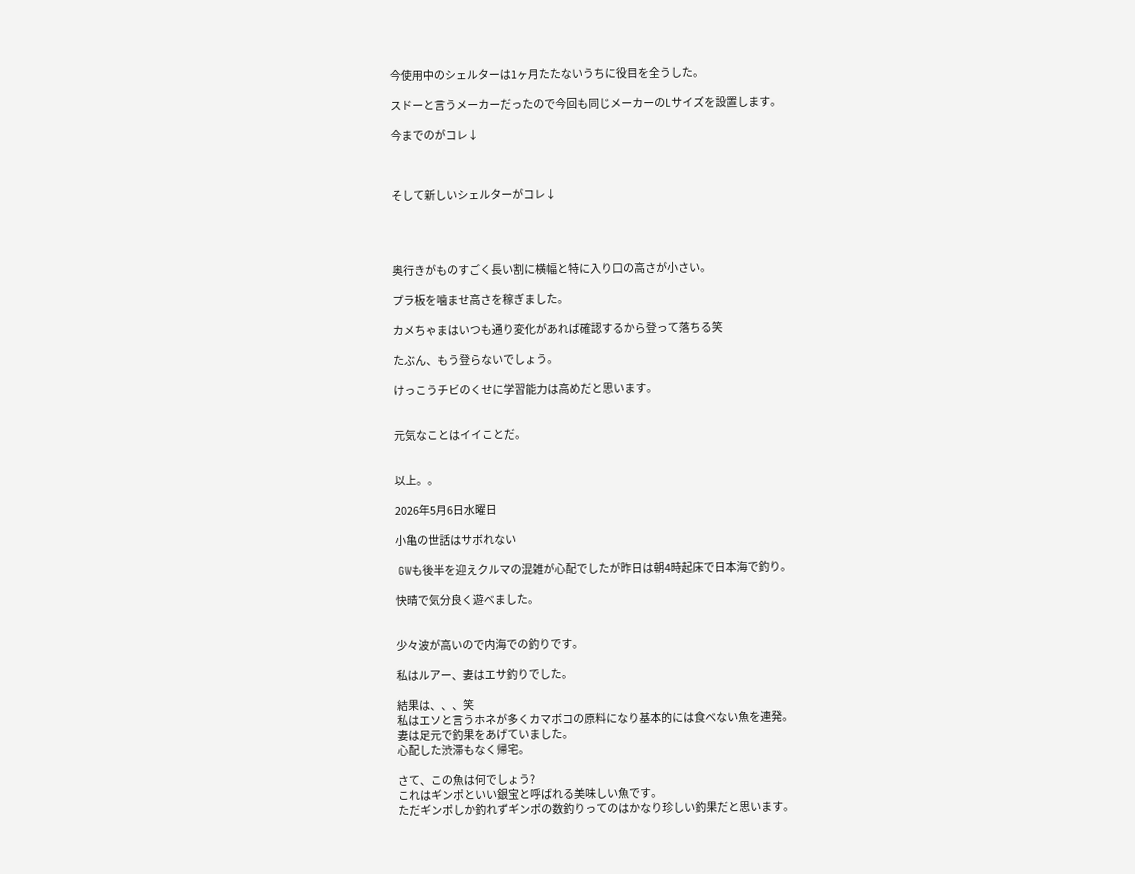今使用中のシェルターは1ヶ月たたないうちに役目を全うした。

スドーと言うメーカーだったので今回も同じメーカーのLサイズを設置します。

今までのがコレ↓



そして新しいシェルターがコレ↓




奥行きがものすごく長い割に横幅と特に入り口の高さが小さい。

プラ板を噛ませ高さを稼ぎました。

カメちゃまはいつも通り変化があれば確認するから登って落ちる笑

たぶん、もう登らないでしょう。

けっこうチビのくせに学習能力は高めだと思います。


元気なことはイイことだ。


以上。。

2026年5月6日水曜日

小亀の世話はサボれない

 GWも後半を迎えクルマの混雑が心配でしたが昨日は朝4時起床で日本海で釣り。

快晴で気分良く遊べました。


少々波が高いので内海での釣りです。

私はルアー、妻はエサ釣りでした。

結果は、、、笑
私はエソと言うホネが多くカマボコの原料になり基本的には食べない魚を連発。
妻は足元で釣果をあげていました。
心配した渋滞もなく帰宅。

さて、この魚は何でしょう?
これはギンポといい銀宝と呼ばれる美味しい魚です。
ただギンポしか釣れずギンポの数釣りってのはかなり珍しい釣果だと思います。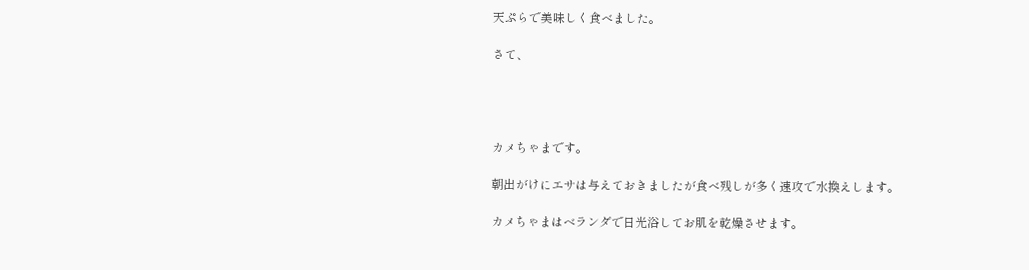天ぷらで美味しく食べました。

さて、




カメちゃまです。

朝出がけにエサは与えておきましたが食べ残しが多く速攻で水換えします。

カメちゃまはベランダで日光浴してお肌を乾燥させます。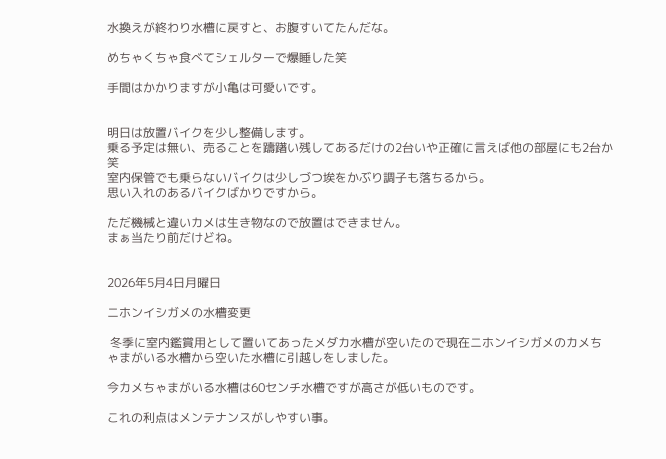水換えが終わり水槽に戻すと、お腹すいてたんだな。

めちゃくちゃ食べてシェルターで爆睡した笑

手間はかかりますが小亀は可愛いです。


明日は放置バイクを少し整備します。
乗る予定は無い、売ることを躊躇い残してあるだけの2台いや正確に言えば他の部屋にも2台か笑
室内保管でも乗らないバイクは少しづつ埃をかぶり調子も落ちるから。
思い入れのあるバイクばかりですから。

ただ機械と違いカメは生き物なので放置はできません。
まぁ当たり前だけどね。


2026年5月4日月曜日

ニホンイシガメの水槽変更

 冬季に室内鑑賞用として置いてあったメダカ水槽が空いたので現在ニホンイシガメのカメちゃまがいる水槽から空いた水槽に引越しをしました。

今カメちゃまがいる水槽は60センチ水槽ですが高さが低いものです。

これの利点はメンテナンスがしやすい事。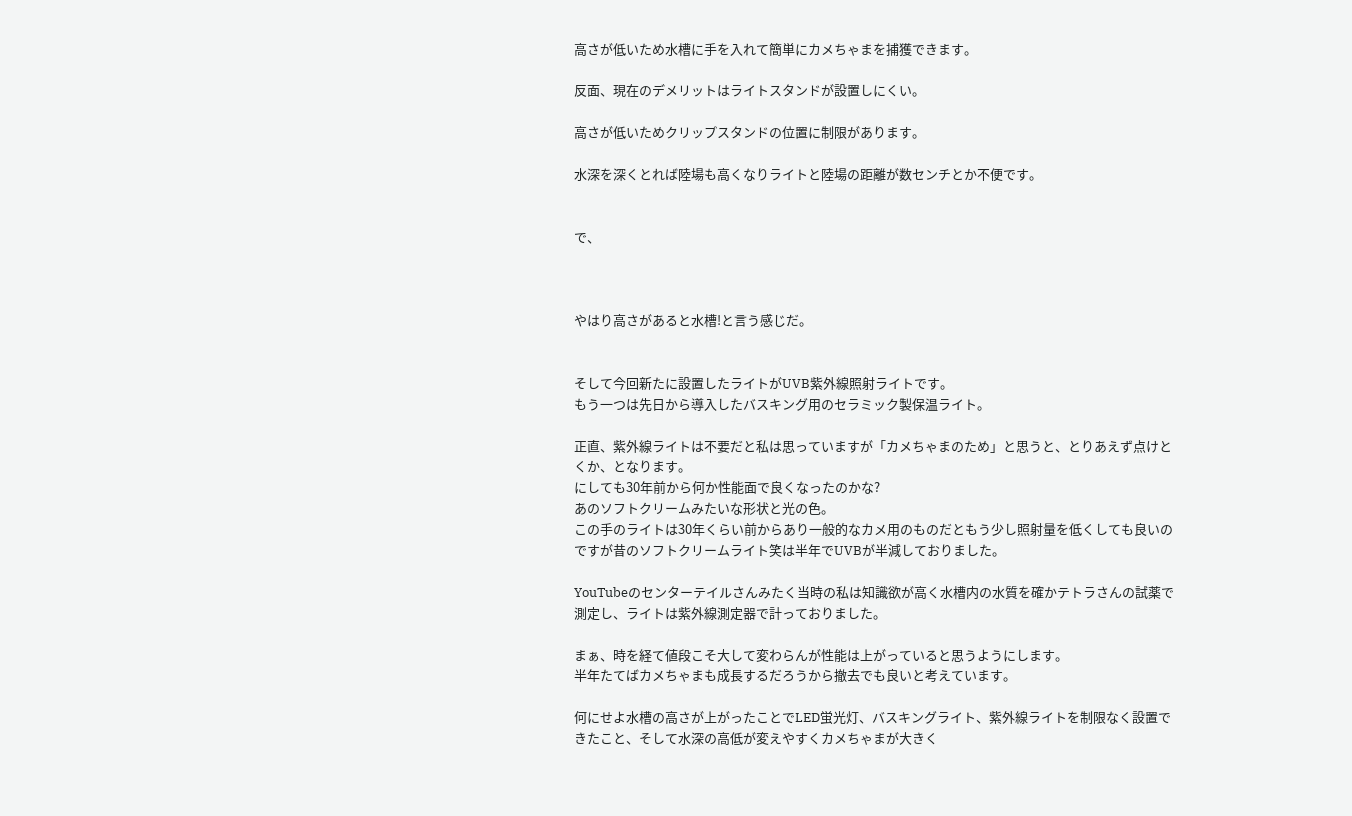高さが低いため水槽に手を入れて簡単にカメちゃまを捕獲できます。

反面、現在のデメリットはライトスタンドが設置しにくい。

高さが低いためクリップスタンドの位置に制限があります。

水深を深くとれば陸場も高くなりライトと陸場の距離が数センチとか不便です。


で、



やはり高さがあると水槽!と言う感じだ。


そして今回新たに設置したライトがUVB紫外線照射ライトです。
もう一つは先日から導入したバスキング用のセラミック製保温ライト。

正直、紫外線ライトは不要だと私は思っていますが「カメちゃまのため」と思うと、とりあえず点けとくか、となります。
にしても30年前から何か性能面で良くなったのかな?
あのソフトクリームみたいな形状と光の色。
この手のライトは30年くらい前からあり一般的なカメ用のものだともう少し照射量を低くしても良いのですが昔のソフトクリームライト笑は半年でUVBが半減しておりました。

YouTubeのセンターテイルさんみたく当時の私は知識欲が高く水槽内の水質を確かテトラさんの試薬で測定し、ライトは紫外線測定器で計っておりました。

まぁ、時を経て値段こそ大して変わらんが性能は上がっていると思うようにします。
半年たてばカメちゃまも成長するだろうから撤去でも良いと考えています。

何にせよ水槽の高さが上がったことでLED蛍光灯、バスキングライト、紫外線ライトを制限なく設置できたこと、そして水深の高低が変えやすくカメちゃまが大きく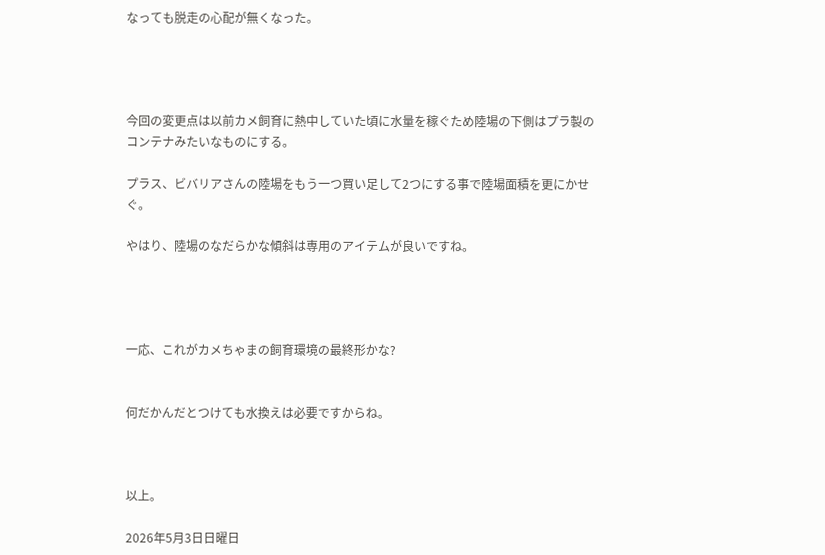なっても脱走の心配が無くなった。




今回の変更点は以前カメ飼育に熱中していた頃に水量を稼ぐため陸場の下側はプラ製のコンテナみたいなものにする。

プラス、ビバリアさんの陸場をもう一つ買い足して2つにする事で陸場面積を更にかせぐ。

やはり、陸場のなだらかな傾斜は専用のアイテムが良いですね。




一応、これがカメちゃまの飼育環境の最終形かな?


何だかんだとつけても水換えは必要ですからね。



以上。

2026年5月3日日曜日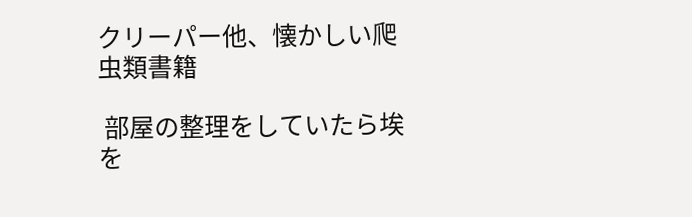クリーパー他、懐かしい爬虫類書籍

 部屋の整理をしていたら埃を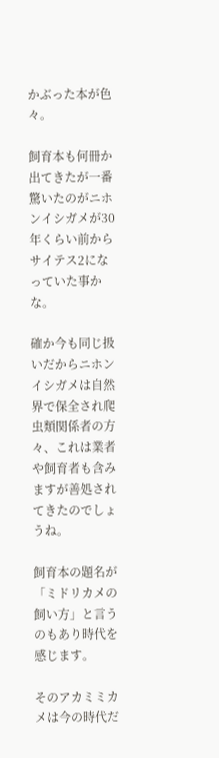かぶった本が色々。

飼育本も何冊か出てきたが一番驚いたのがニホンイシガメが30年くらい前からサイテス2になっていた事かな。

確か今も同じ扱いだからニホンイシガメは自然界で保全され爬虫類関係者の方々、これは業者や飼育者も含みますが善処されてきたのでしょうね。

飼育本の題名が「ミドリカメの飼い方」と言うのもあり時代を感じます。

そのアカミミカメは今の時代だ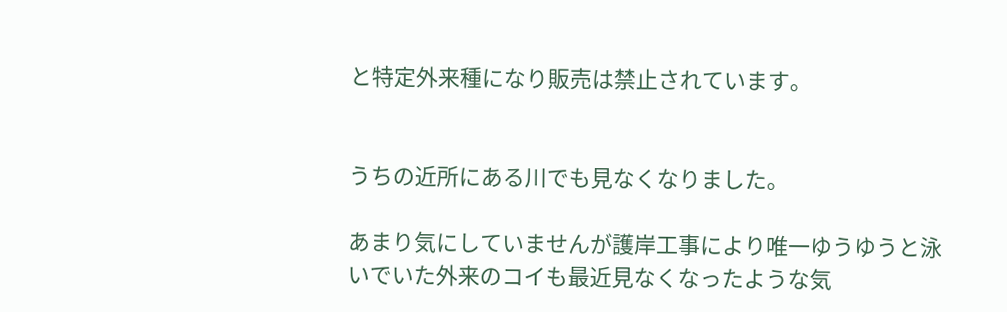と特定外来種になり販売は禁止されています。


うちの近所にある川でも見なくなりました。

あまり気にしていませんが護岸工事により唯一ゆうゆうと泳いでいた外来のコイも最近見なくなったような気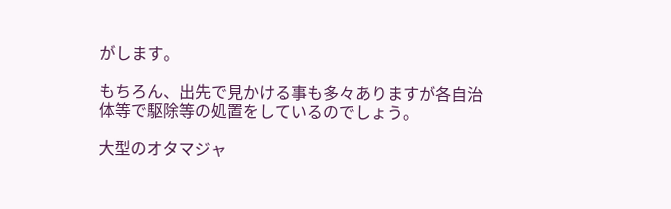がします。

もちろん、出先で見かける事も多々ありますが各自治体等で駆除等の処置をしているのでしょう。

大型のオタマジャ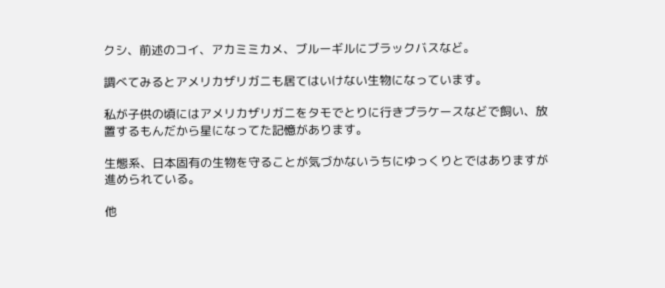クシ、前述のコイ、アカミミカメ、ブルーギルにブラックバスなど。

調べてみるとアメリカザリガニも居てはいけない生物になっています。

私が子供の頃にはアメリカザリガニをタモでとりに行きプラケースなどで飼い、放置するもんだから星になってた記憶があります。

生態系、日本固有の生物を守ることが気づかないうちにゆっくりとではありますが進められている。

他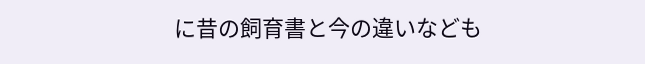に昔の飼育書と今の違いなども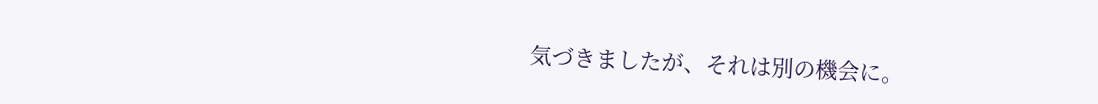気づきましたが、それは別の機会に。